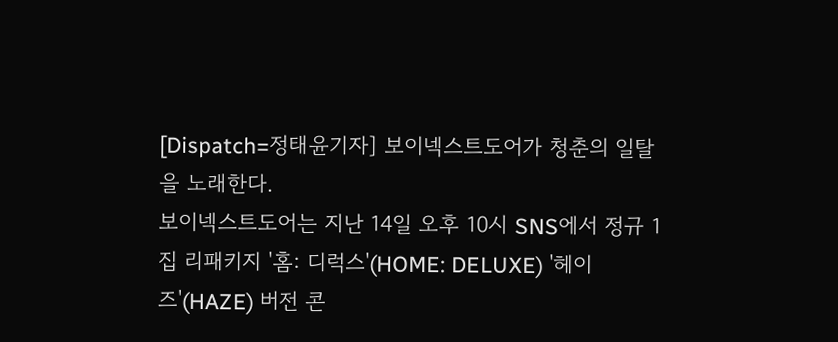[Dispatch=정태윤기자] 보이넥스트도어가 청춘의 일탈을 노래한다.
보이넥스트도어는 지난 14일 오후 10시 SNS에서 정규 1집 리패키지 '홈: 디럭스'(HOME: DELUXE) '헤이즈'(HAZE) 버전 콘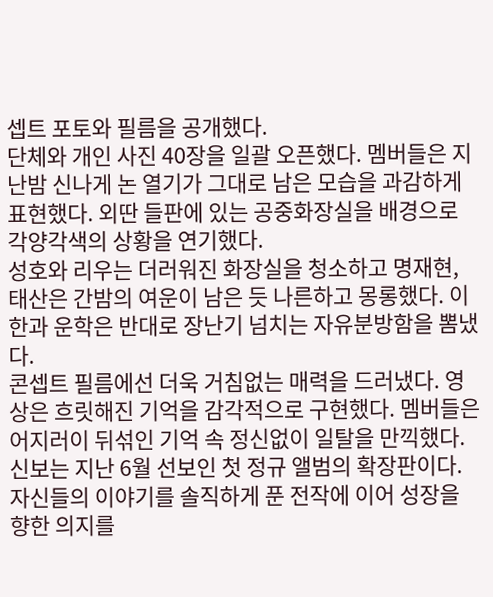셉트 포토와 필름을 공개했다.
단체와 개인 사진 40장을 일괄 오픈했다. 멤버들은 지난밤 신나게 논 열기가 그대로 남은 모습을 과감하게 표현했다. 외딴 들판에 있는 공중화장실을 배경으로 각양각색의 상황을 연기했다.
성호와 리우는 더러워진 화장실을 청소하고 명재현, 태산은 간밤의 여운이 남은 듯 나른하고 몽롱했다. 이한과 운학은 반대로 장난기 넘치는 자유분방함을 뽐냈다.
콘셉트 필름에선 더욱 거침없는 매력을 드러냈다. 영상은 흐릿해진 기억을 감각적으로 구현했다. 멤버들은 어지러이 뒤섞인 기억 속 정신없이 일탈을 만끽했다.
신보는 지난 6월 선보인 첫 정규 앨범의 확장판이다. 자신들의 이야기를 솔직하게 푼 전작에 이어 성장을 향한 의지를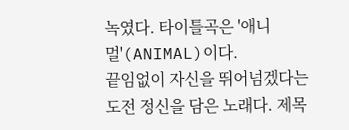녹였다. 타이틀곡은 '애니멀'(ANIMAL)이다.
끝임없이 자신을 뛰어넘겠다는 도전 정신을 담은 노래다. 제목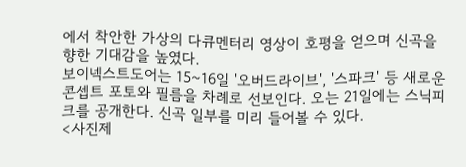에서 착안한 가상의 다큐멘터리 영상이 호평을 얻으며 신곡을 향한 기대감을 높였다.
보이넥스트도어는 15~16일 '오버드라이브', '스파크' 등 새로운 콘셉트 포토와 필름을 차례로 선보인다. 오는 21일에는 스닉피크를 공개한다. 신곡 일부를 미리 들어볼 수 있다.
<사진제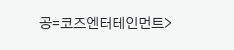공=코즈엔터테인먼트>